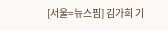[서울=뉴스핌] 김가희 기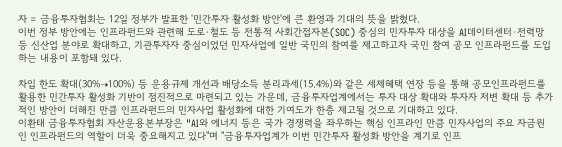자 = 금융투자협회는 12일 정부가 발표한 '민간투자 활성화 방안'에 큰 환영과 기대의 뜻을 밝혔다.
이번 정부 방안에는 인프라펀드와 관련해 도로·철도 등 전통적 사회간접자본(SOC) 중심의 민자투자 대상을 AI데이터센터·전력망 등 신산업 분야로 확대하고, 기관투자자 중심이었던 민자사업에 일반 국민의 참여를 제고하고자 국민 참여 공모 인프라펀드를 도입하는 내용이 포함돼 있다.

차입 한도 확대(30%➝100%) 등 운용규제 개선과 배당소득 분리과세(15.4%)와 같은 세제혜택 연장 등을 통해 공모인프라펀드를 활용한 민간투자 활성화 기반이 점진적으로 마련되고 있는 가운데, 금융투자업계에서는 투자 대상 확대와 투자자 저변 확대 등 추가적인 방안이 더해진 만큼 인프라펀드의 민자사업 활성화에 대한 기여도가 한층 제고될 것으로 기대하고 있다.
이환태 금융투자협회 자산운용본부장은 "AI와 에너지 등은 국가 경쟁력을 좌우하는 핵심 인프라인 만큼 민자사업의 주요 자금원인 인프라펀드의 역할이 더욱 중요해지고 있다"며 "금융투자업계가 이번 민간투자 활성화 방안을 계기로 인프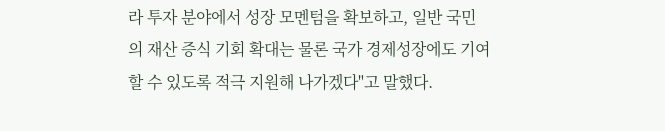라 투자 분야에서 성장 모멘텀을 확보하고, 일반 국민의 재산 증식 기회 확대는 물론 국가 경제성장에도 기여할 수 있도록 적극 지원해 나가겠다"고 말했다.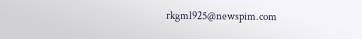rkgml925@newspim.com